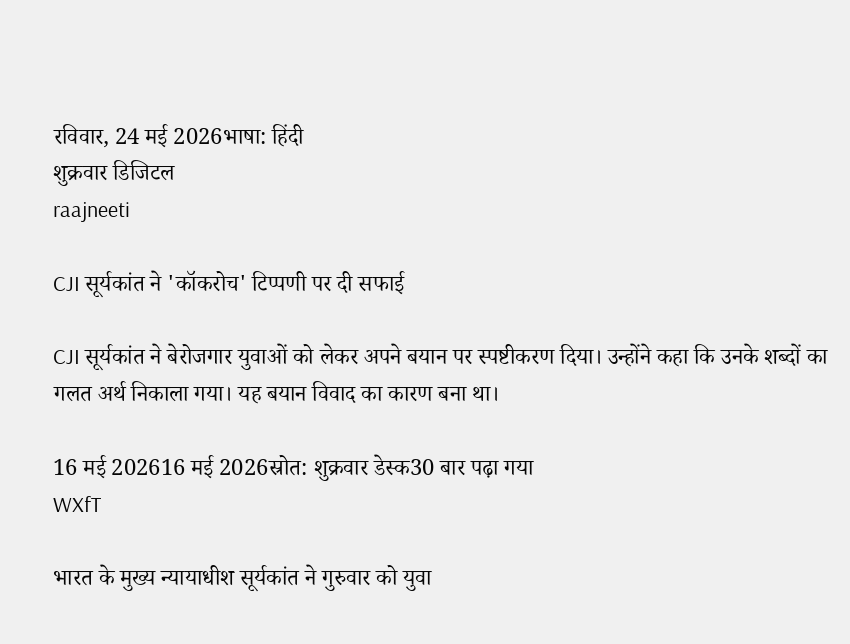रविवार, 24 मई 2026भाषा: हिंदी
शुक्रवार डिजिटल
raajneeti

CJI सूर्यकांत ने 'कॉकरोच' टिप्पणी पर दी सफाई

CJI सूर्यकांत ने बेरोजगार युवाओं को लेकर अपने बयान पर स्पष्टीकरण दिया। उन्होंने कहा कि उनके शब्दों का गलत अर्थ निकाला गया। यह बयान विवाद का कारण बना था।

16 मई 202616 मई 2026स्रोत: शुक्रवार डेस्क30 बार पढ़ा गया
WXfT

भारत के मुख्य न्यायाधीश सूर्यकांत ने गुरुवार को युवा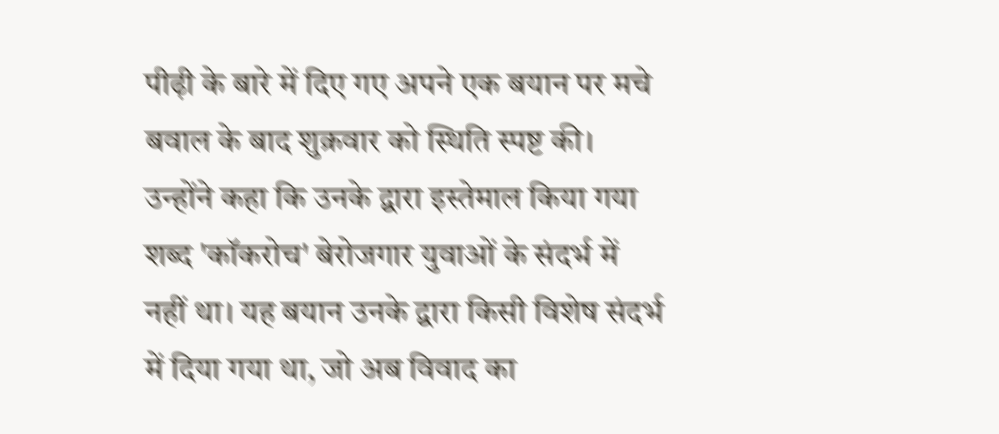पीढ़ी के बारे में दिए गए अपने एक बयान पर मचे बवाल के बाद शुक्रवार को स्थिति स्पष्ट की। उन्होंने कहा कि उनके द्वारा इस्तेमाल किया गया शब्द 'कॉकरोच' बेरोजगार युवाओं के संदर्भ में नहीं था। यह बयान उनके द्वारा किसी विशेष संदर्भ में दिया गया था, जो अब विवाद का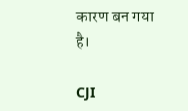कारण बन गया है।

CJI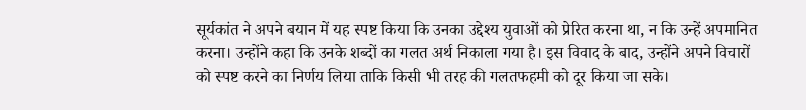सूर्यकांत ने अपने बयान में यह स्पष्ट किया कि उनका उद्देश्य युवाओं को प्रेरित करना था, न कि उन्हें अपमानित करना। उन्होंने कहा कि उनके शब्दों का गलत अर्थ निकाला गया है। इस विवाद के बाद, उन्होंने अपने विचारों को स्पष्ट करने का निर्णय लिया ताकि किसी भी तरह की गलतफहमी को दूर किया जा सके।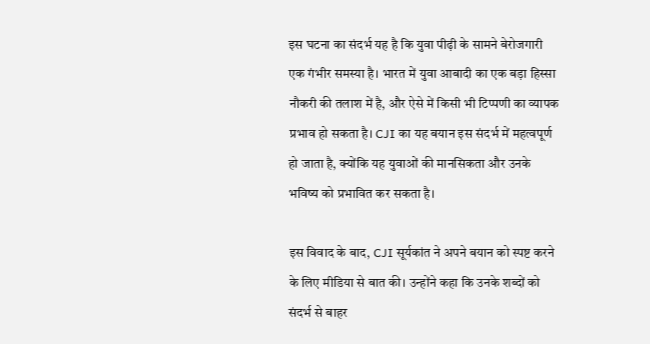इस घटना का संदर्भ यह है कि युवा पीढ़ी के सामने बेरोजगारी एक गंभीर समस्या है। भारत में युवा आबादी का एक बड़ा हिस्सा नौकरी की तलाश में है, और ऐसे में किसी भी टिप्पणी का व्यापक प्रभाव हो सकता है। CJI का यह बयान इस संदर्भ में महत्वपूर्ण हो जाता है, क्योंकि यह युवाओं की मानसिकता और उनके भविष्य को प्रभावित कर सकता है।

इस विवाद के बाद, CJI सूर्यकांत ने अपने बयान को स्पष्ट करने के लिए मीडिया से बात की। उन्होंने कहा कि उनके शब्दों को संदर्भ से बाहर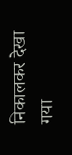निकालकर देखा गया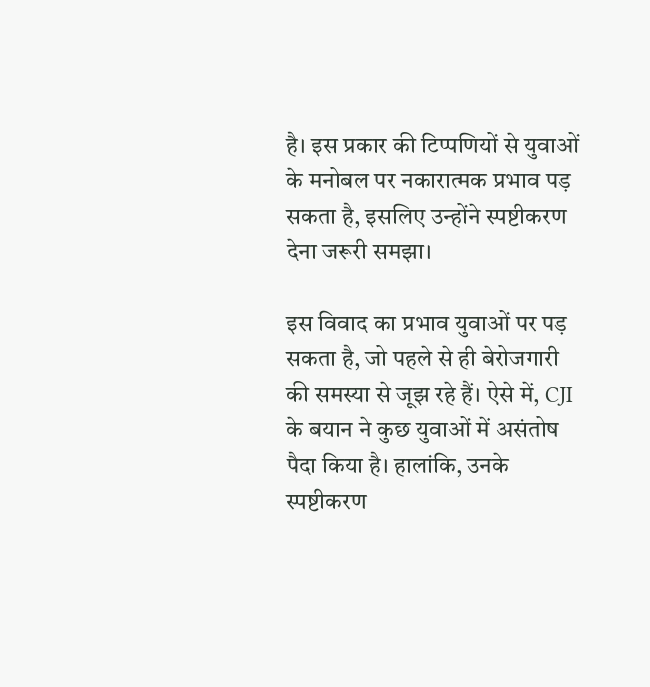है। इस प्रकार की टिप्पणियों से युवाओं के मनोबल पर नकारात्मक प्रभाव पड़ सकता है, इसलिए उन्होंने स्पष्टीकरण देना जरूरी समझा।

इस विवाद का प्रभाव युवाओं पर पड़ सकता है, जो पहले से ही बेरोजगारी की समस्या से जूझ रहे हैं। ऐसे में, CJI के बयान ने कुछ युवाओं में असंतोष पैदा किया है। हालांकि, उनके स्पष्टीकरण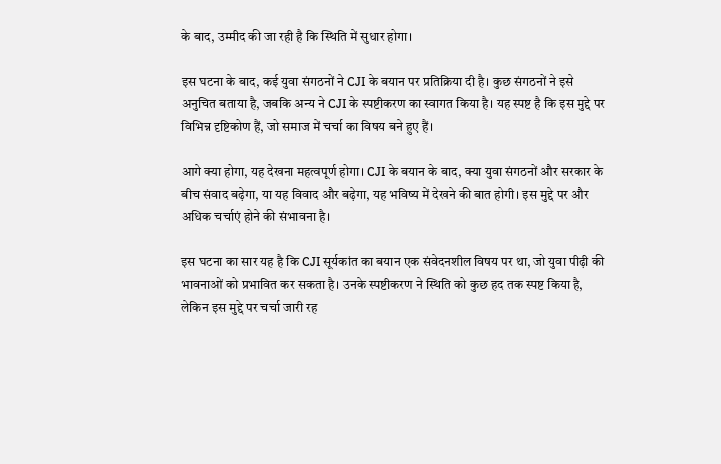के बाद, उम्मीद की जा रही है कि स्थिति में सुधार होगा।

इस घटना के बाद, कई युवा संगठनों ने CJI के बयान पर प्रतिक्रिया दी है। कुछ संगठनों ने इसे अनुचित बताया है, जबकि अन्य ने CJI के स्पष्टीकरण का स्वागत किया है। यह स्पष्ट है कि इस मुद्दे पर विभिन्न दृष्टिकोण हैं, जो समाज में चर्चा का विषय बने हुए हैं।

आगे क्या होगा, यह देखना महत्वपूर्ण होगा। CJI के बयान के बाद, क्या युवा संगठनों और सरकार के बीच संवाद बढ़ेगा, या यह विवाद और बढ़ेगा, यह भविष्य में देखने की बात होगी। इस मुद्दे पर और अधिक चर्चाएं होने की संभावना है।

इस घटना का सार यह है कि CJI सूर्यकांत का बयान एक संवेदनशील विषय पर था, जो युवा पीढ़ी की भावनाओं को प्रभावित कर सकता है। उनके स्पष्टीकरण ने स्थिति को कुछ हद तक स्पष्ट किया है, लेकिन इस मुद्दे पर चर्चा जारी रह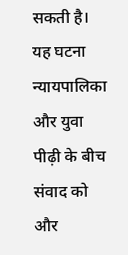सकती है। यह घटना न्यायपालिका और युवा पीढ़ी के बीच संवाद को और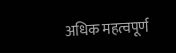अधिक महत्वपूर्ण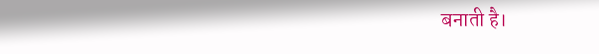बनाती है।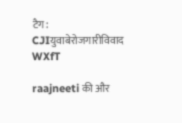टैग:
CJIयुवाबेरोजगारीविवाद
WXfT

raajneeti की और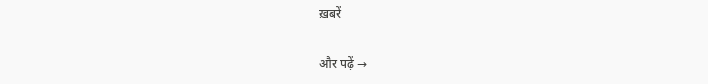ख़बरें

और पढ़ें →